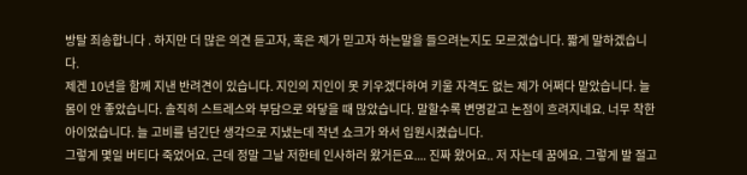방탈 죄송합니다 . 하지만 더 많은 의견 듣고자, 혹은 제가 믿고자 하는말을 들으려는지도 모르겠습니다. 짧게 말하겠습니다.
제겐 10년을 함께 지낸 반려견이 있습니다. 지인의 지인이 못 키우겠다하여 키울 자격도 없는 제가 어쩌다 맡았습니다. 늘 몸이 안 좋았습니다. 솔직히 스트레스와 부담으로 와닿을 때 많았습니다. 말할수록 변명같고 논점이 흐려지네요. 너무 착한 아이었습니다. 늘 고비를 넘긴단 생각으로 지냈는데 작년 쇼크가 와서 입원시켰습니다.
그렇게 몇일 버티다 죽었어요. 근데 정말 그날 저한테 인사하러 왔거든요.... 진짜 왔어요.. 저 자는데 꿈에요. 그렇게 발 절고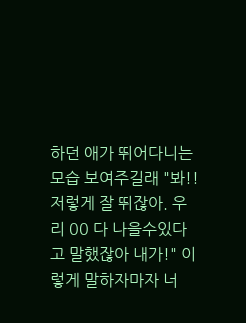하던 애가 뛰어다니는 모습 보여주길래 "봐!!저렇게 잘 뛰잖아. 우리 00 다 나을수있다고 말했잖아 내가!" 이렇게 말하자마자 너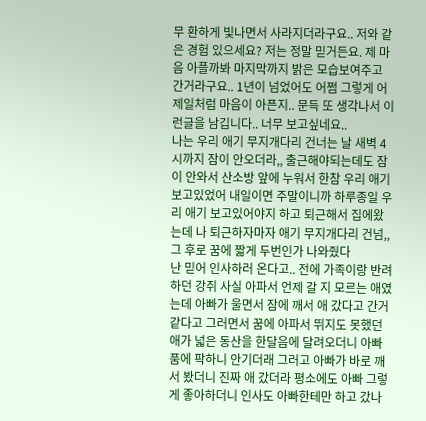무 환하게 빛나면서 사라지더라구요.. 저와 같은 경험 있으세요? 저는 정말 믿거든요. 제 마음 아플까봐 마지막까지 밝은 모습보여주고 간거라구요.. 1년이 넘었어도 어쩜 그렇게 어제일처럼 마음이 아픈지.. 문득 또 생각나서 이런글을 남깁니다.. 너무 보고싶네요..
나는 우리 애기 무지개다리 건너는 날 새벽 4시까지 잠이 안오더라,, 출근해야되는데도 잠이 안와서 산소방 앞에 누워서 한참 우리 애기 보고있었어 내일이면 주말이니까 하루종일 우리 애기 보고있어야지 하고 퇴근해서 집에왔는데 나 퇴근하자마자 애기 무지개다리 건넘,, 그 후로 꿈에 짧게 두번인가 나와줬다
난 믿어 인사하러 온다고.. 전에 가족이랑 반려하던 강쥐 사실 아파서 언제 갈 지 모르는 애였는데 아빠가 울면서 잠에 깨서 애 갔다고 간거같다고 그러면서 꿈에 아파서 뛰지도 못했던애가 넓은 동산을 한달음에 달려오더니 아빠 품에 팍하니 안기더래 그러고 아빠가 바로 깨서 봤더니 진짜 애 갔더라 평소에도 아빠 그렇게 좋아하더니 인사도 아빠한테만 하고 갔나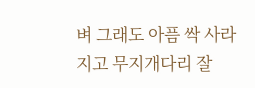벼 그래도 아픔 싹 사라지고 무지개다리 잘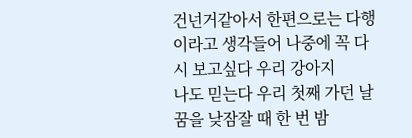건넌거같아서 한편으로는 다행이라고 생각들어 나중에 꼭 다시 보고싶다 우리 강아지
나도 믿는다 우리 첫째 가던 날 꿈을 낮잠잘 때 한 번 밤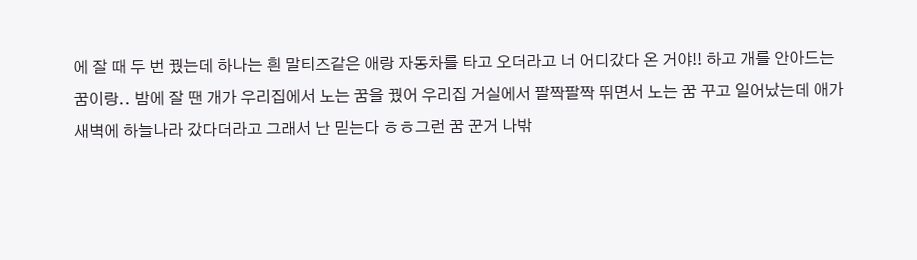에 잘 때 두 번 꿨는데 하나는 흰 말티즈같은 애랑 자동차를 타고 오더라고 너 어디갔다 온 거야!! 하고 개를 안아드는 꿈이랑.. 밤에 잘 땐 개가 우리집에서 노는 꿈을 꿨어 우리집 거실에서 팔짝팔짝 뛰면서 노는 꿈 꾸고 일어났는데 애가 새벽에 하늘나라 갔다더라고 그래서 난 믿는다 ㅎㅎ그런 꿈 꾼거 나밖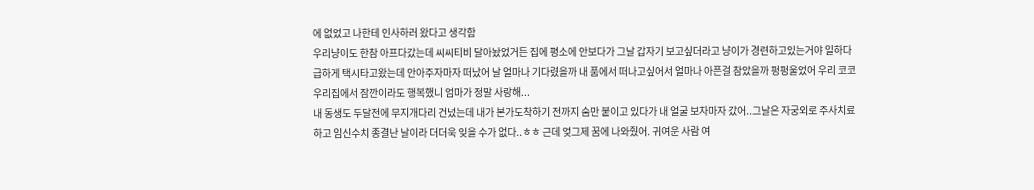에 없었고 나한테 인사하러 왔다고 생각함
우리냥이도 한참 아프다갔는데 씨씨티비 달아놨었거든 집에 평소에 안보다가 그날 갑자기 보고싶더라고 냥이가 경련하고있는거야 일하다 급하게 택시타고왔는데 안아주자마자 떠났어 날 얼마나 기다렸을까 내 품에서 떠나고싶어서 얼마나 아픈걸 참았을까 펑펑울었어 우리 코코 우리집에서 잠깐이라도 행복했니 엄마가 정말 사랑해...
내 동생도 두달전에 무지개다리 건넜는데 내가 본가도착하기 전까지 숨만 붙이고 있다가 내 얼굴 보자마자 갔어..그날은 자궁외로 주사치료 하고 임신수치 종결난 날이라 더더욱 잊을 수가 없다..ㅎㅎ 근데 엊그제 꿈에 나와줬어. 귀여운 사람 여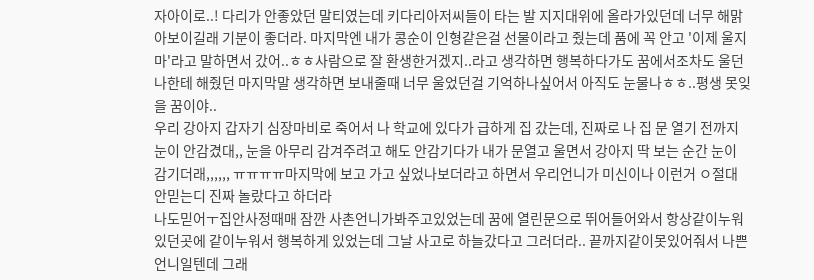자아이로..! 다리가 안좋았던 말티였는데 키다리아저씨들이 타는 발 지지대위에 올라가있던데 너무 해맑아보이길래 기분이 좋더라. 마지막엔 내가 콩순이 인형같은걸 선물이라고 줬는데 품에 꼭 안고 '이제 울지마'라고 말하면서 갔어..ㅎㅎ사람으로 잘 환생한거겠지..라고 생각하면 행복하다가도 꿈에서조차도 울던 나한테 해줬던 마지막말 생각하면 보내줄때 너무 울었던걸 기억하나싶어서 아직도 눈물나ㅎㅎ..평생 못잊을 꿈이야..
우리 강아지 갑자기 심장마비로 죽어서 나 학교에 있다가 급하게 집 갔는데, 진짜로 나 집 문 열기 전까지 눈이 안감겼대,, 눈을 아무리 감겨주려고 해도 안감기다가 내가 문열고 울면서 강아지 딱 보는 순간 눈이 감기더래,,,,,, ㅠㅠㅠㅠ마지막에 보고 가고 싶었나보더라고 하면서 우리언니가 미신이나 이런거 ㅇ절대 안믿는디 진짜 놀랐다고 하더라
나도믿어ㅜ집안사정때매 잠깐 사촌언니가봐주고있었는데 꿈에 열린문으로 뛰어들어와서 항상같이누워있던곳에 같이누워서 행복하게 있었는데 그날 사고로 하늘갔다고 그러더라.. 끝까지같이못있어줘서 나쁜언니일텐데 그래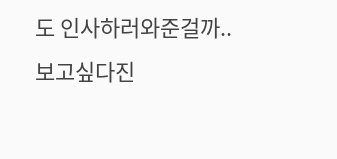도 인사하러와준걸까.. 보고싶다진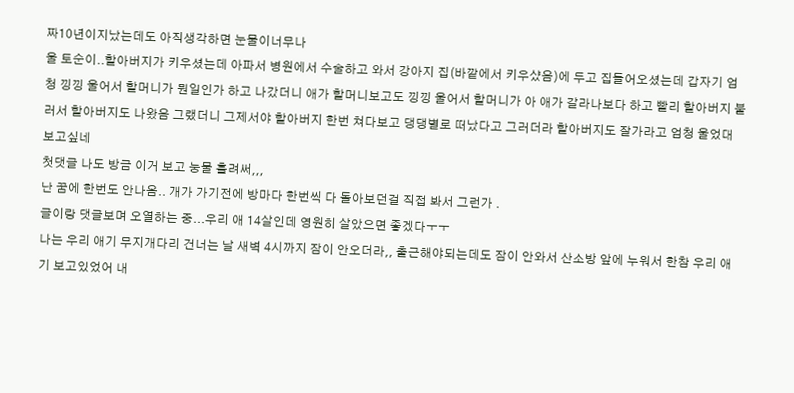짜10년이지났는데도 아직생각하면 눈물이너무나
울 토순이..할아버지가 키우셨는데 아파서 병원에서 수술하고 와서 강아지 집(바깥에서 키우샸음)에 두고 집들어오셨는데 갑자기 엄청 낑낑 울어서 할머니가 뭔일인가 하고 나갔더니 애가 할머니보고도 낑낑 울어서 할머니가 아 애가 갈라나보다 하고 빨리 할아버지 불러서 할아버지도 나왔음 그랬더니 그제서야 할아버지 한번 쳐다보고 댕댕별로 떠났다고 그러더라 할아버지도 잘가라고 엄청 울었대 보고싶네
첫댓글 나도 방금 이거 보고 눙물 흘려써,,,
난 꿈에 한번도 안나옴.. 개가 가기전에 방마다 한번씩 다 돌아보던걸 직접 봐서 그런가 .
글이랑 댓글보며 오열하는 중...우리 애 14살인데 영원히 살았으면 좋겠다ㅜㅜ
나는 우리 애기 무지개다리 건너는 날 새벽 4시까지 잠이 안오더라,, 출근해야되는데도 잠이 안와서 산소방 앞에 누워서 한참 우리 애기 보고있었어 내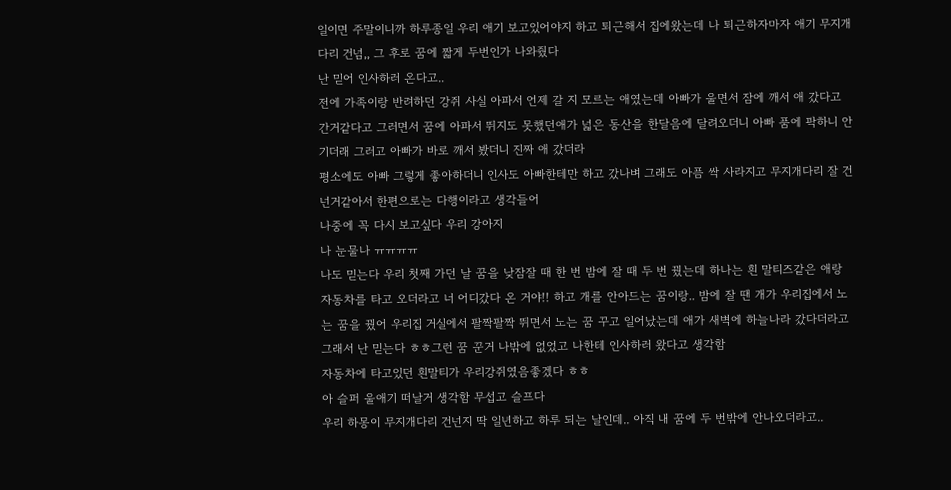일이면 주말이니까 하루종일 우리 애기 보고있어야지 하고 퇴근해서 집에왔는데 나 퇴근하자마자 애기 무지개다리 건넘,, 그 후로 꿈에 짧게 두번인가 나와줬다
난 믿어 인사하러 온다고..
전에 가족이랑 반려하던 강쥐 사실 아파서 언제 갈 지 모르는 애였는데 아빠가 울면서 잠에 깨서 애 갔다고 간거같다고 그러면서 꿈에 아파서 뛰지도 못했던애가 넓은 동산을 한달음에 달려오더니 아빠 품에 팍하니 안기더래 그러고 아빠가 바로 깨서 봤더니 진짜 애 갔더라
평소에도 아빠 그렇게 좋아하더니 인사도 아빠한테만 하고 갔나벼 그래도 아픔 싹 사라지고 무지개다리 잘 건넌거같아서 한편으로는 다행이라고 생각들어
나중에 꼭 다시 보고싶다 우리 강아지
나 눈물나 ㅠㅠㅠㅠ
나도 믿는다 우리 첫째 가던 날 꿈을 낮잠잘 때 한 번 밤에 잘 때 두 번 꿨는데 하나는 흰 말티즈같은 애랑 자동차를 타고 오더라고 너 어디갔다 온 거야!! 하고 개를 안아드는 꿈이랑.. 밤에 잘 땐 개가 우리집에서 노는 꿈을 꿨어 우리집 거실에서 팔짝팔짝 뛰면서 노는 꿈 꾸고 일어났는데 애가 새벽에 하늘나라 갔다더라고 그래서 난 믿는다 ㅎㅎ그런 꿈 꾼거 나밖에 없었고 나한테 인사하러 왔다고 생각함
자동차에 타고있던 흰말티가 우리강쥐였음좋겠다 ㅎㅎ
아 슬퍼 울애기 떠날거 생각함 무섭고 슬프다
우리 하몽이 무지개다리 건넌지 딱 일년하고 하루 되는 날인데.. 아직 내 꿈에 두 번밖에 안나오더라고..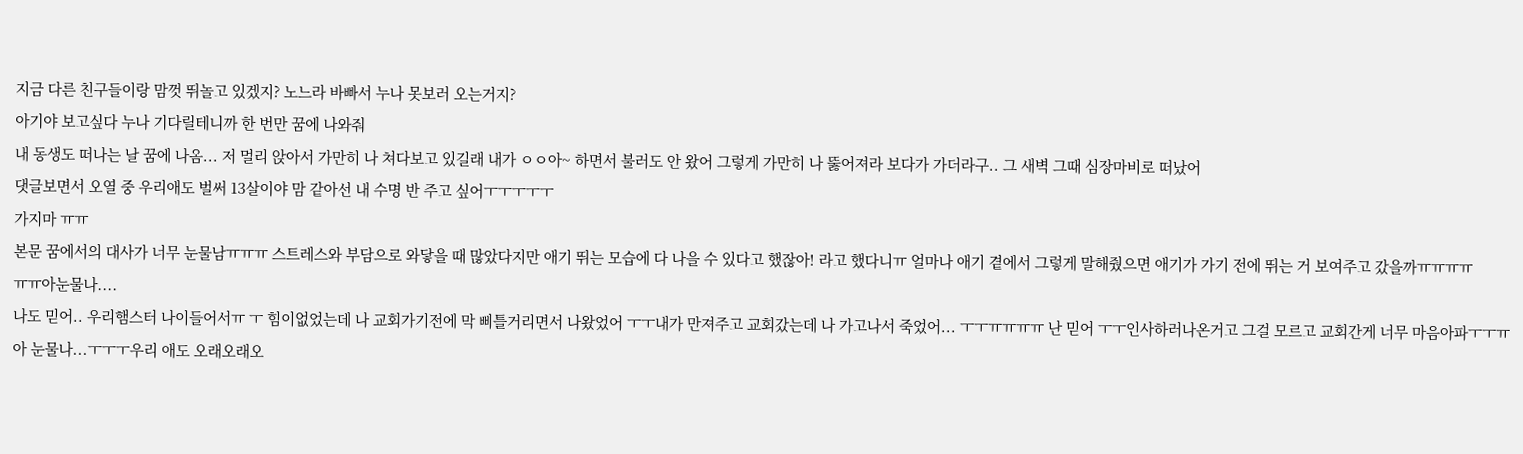지금 다른 친구들이랑 맘껏 뛰놀고 있겠지? 노느라 바빠서 누나 못보러 오는거지?
아기야 보고싶다 누나 기다릴테니까 한 번만 꿈에 나와줘
내 동생도 떠나는 날 꿈에 나옴... 저 멀리 앉아서 가만히 나 쳐다보고 있길래 내가 ㅇㅇ아~ 하면서 불러도 안 왔어 그렇게 가만히 나 뚫어져라 보다가 가더라구.. 그 새벽 그때 심장마비로 떠났어
댓글보면서 오열 중 우리애도 벌써 13살이야 맘 같아선 내 수명 반 주고 싶어ㅜㅜㅜㅜㅜ
가지마 ㅠㅠ
본문 꿈에서의 대사가 너무 눈물남ㅠㅠㅠ 스트레스와 부담으로 와닿을 때 많았다지만 애기 뛰는 모습에 다 나을 수 있다고 했잖아! 라고 했다니ㅠ 얼마나 애기 곁에서 그렇게 말해줬으면 애기가 가기 전에 뛰는 거 보여주고 갔을까ㅠㅠㅠㅠ
ㅠㅠ아눈물나....
나도 믿어.. 우리햄스터 나이들어서ㅠ ㅜ 힘이없었는데 나 교회가기전에 막 삐틀거리면서 나왔었어 ㅜㅜ내가 만져주고 교회갔는데 나 가고나서 죽었어... ㅜㅜㅠㅠㅠㅠ 난 믿어 ㅜㅜ인사하러나온거고 그걸 모르고 교회간게 너무 마음아파ㅜㅜㅠ
아 눈물나...ㅜㅜㅜ우리 애도 오래오래오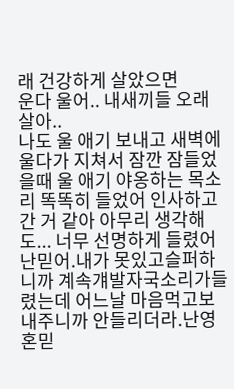래 건강하게 살았으면
운다 울어.. 내새끼들 오래 살아..
나도 울 애기 보내고 새벽에 울다가 지쳐서 잠깐 잠들었을때 울 애기 야옹하는 목소리 똑똑히 들었어 인사하고 간 거 같아 아무리 생각해도... 너무 선명하게 들렸어
난믿어.내가 못있고슬퍼하니까 계속걔발자국소리가들렸는데 어느날 마음먹고보내주니까 안들리더라.난영혼믿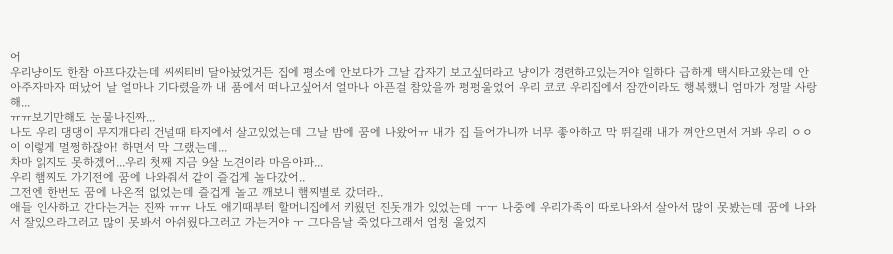어
우리냥이도 한참 아프다갔는데 씨씨티비 달아놨었거든 집에 평소에 안보다가 그날 갑자기 보고싶더라고 냥이가 경련하고있는거야 일하다 급하게 택시타고왔는데 안아주자마자 떠났어 날 얼마나 기다렸을까 내 품에서 떠나고싶어서 얼마나 아픈걸 참았을까 펑펑울었어 우리 코코 우리집에서 잠깐이라도 행복했니 엄마가 정말 사랑해...
ㅠㅠ보기만해도 눈물나진짜...
나도 우리 댕댕이 무지개다리 건널때 타지에서 살고있었는데 그날 밤에 꿈에 나왔어ㅠ 내가 집 들어가니까 너무 좋아하고 막 뛰길래 내가 껴안으면서 거봐 우리 ㅇㅇ이 이렇게 멀쩡하잖아! 하면서 막 그랬는데...
차마 읽지도 못하겠어...우리 첫째 지금 9살 노견이라 마음아파...
우리 햄찌도 가기전에 꿈에 나와줘서 같이 즐겁게 놀다갔어..
그전엔 한번도 꿈에 나온적 없었는데 즐겁게 놀고 깨보니 햄찌별로 갔더라..
애들 인사하고 간다는거는 진짜 ㅠㅠ 나도 애기때부터 할머니집에서 키웠던 진돗개가 있었는데 ㅜㅜ 나중에 우리가족이 따로나와서 살아서 많이 못봤는데 꿈에 나와서 잘있으라그러고 많이 못봐서 아쉬웠다그러고 가는거야 ㅜ 그다음날 죽었다그래서 엄청 울었지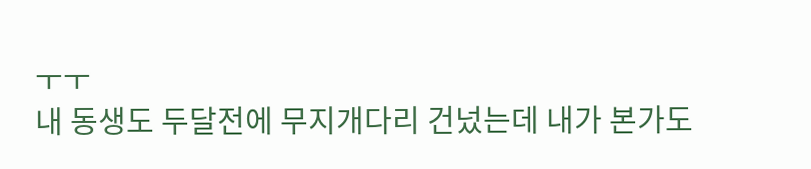ㅜㅜ
내 동생도 두달전에 무지개다리 건넜는데 내가 본가도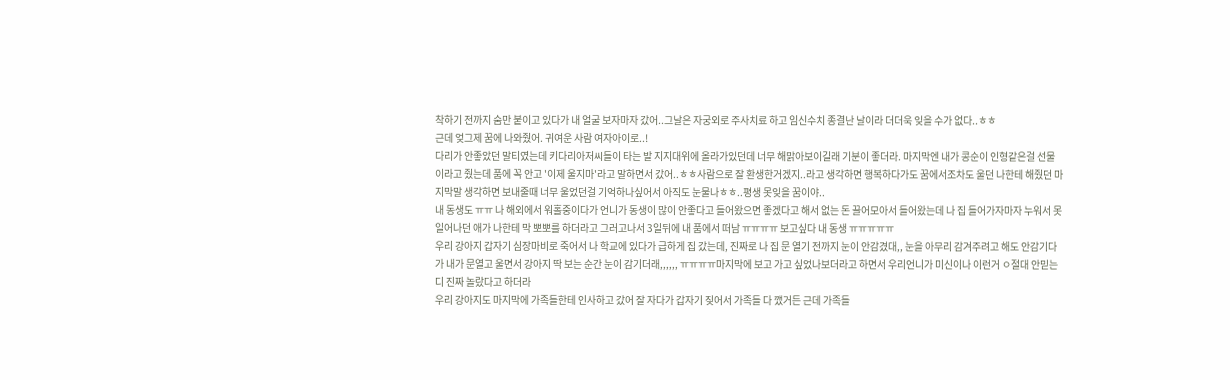착하기 전까지 숨만 붙이고 있다가 내 얼굴 보자마자 갔어..그날은 자궁외로 주사치료 하고 임신수치 종결난 날이라 더더욱 잊을 수가 없다..ㅎㅎ
근데 엊그제 꿈에 나와줬어. 귀여운 사람 여자아이로..!
다리가 안좋았던 말티였는데 키다리아저씨들이 타는 발 지지대위에 올라가있던데 너무 해맑아보이길래 기분이 좋더라. 마지막엔 내가 콩순이 인형같은걸 선물이라고 줬는데 품에 꼭 안고 '이제 울지마'라고 말하면서 갔어..ㅎㅎ사람으로 잘 환생한거겠지..라고 생각하면 행복하다가도 꿈에서조차도 울던 나한테 해줬던 마지막말 생각하면 보내줄때 너무 울었던걸 기억하나싶어서 아직도 눈물나ㅎㅎ..평생 못잊을 꿈이야..
내 동생도 ㅠㅠ 나 해외에서 워홀중이다가 언니가 동생이 많이 안좋다고 들어왔으면 좋겠다고 해서 없는 돈 끌어모아서 들어왔는데 나 집 들어가자마자 누워서 못일어나던 애가 나한테 막 뽀뽀를 하더라고 그러고나서 3일뒤에 내 품에서 떠남 ㅠㅠㅠㅠ 보고싶다 내 동생 ㅠㅠㅠㅠㅠ
우리 강아지 갑자기 심장마비로 죽어서 나 학교에 있다가 급하게 집 갔는데, 진짜로 나 집 문 열기 전까지 눈이 안감겼대,, 눈을 아무리 감겨주려고 해도 안감기다가 내가 문열고 울면서 강아지 딱 보는 순간 눈이 감기더래,,,,,, ㅠㅠㅠㅠ마지막에 보고 가고 싶었나보더라고 하면서 우리언니가 미신이나 이런거 ㅇ절대 안믿는디 진짜 놀랐다고 하더라
우리 강아지도 마지막에 가족들한테 인사하고 갔어 잘 자다가 갑자기 짖어서 가족들 다 깼거든 근데 가족들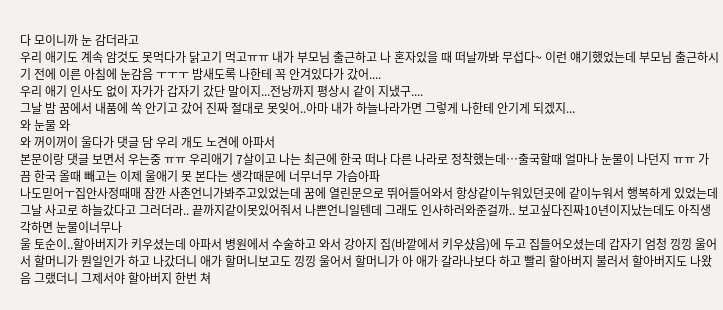다 모이니까 눈 감더라고
우리 애기도 계속 암것도 못먹다가 닭고기 먹고ㅠㅠ 내가 부모님 출근하고 나 혼자있을 때 떠날까봐 무섭다~ 이런 얘기했었는데 부모님 출근하시기 전에 이른 아침에 눈감음 ㅜㅜㅜ 밤새도록 나한테 꼭 안겨있다가 갔어....
우리 애기 인사도 없이 자가가 갑자기 갔단 말이지...전낭까지 평상시 같이 지냈구....
그날 밤 꿈에서 내품에 쏙 안기고 갔어 진짜 절대로 못잊어..아마 내가 하늘나라가면 그렇게 나한테 안기게 되겠지...
와 눈물 와
와 꺼이꺼이 울다가 댓글 담 우리 개도 노견에 아파서
본문이랑 댓글 보면서 우는중 ㅠㅠ 우리애기 7살이고 나는 최근에 한국 떠나 다른 나라로 정착했는데…출국할때 얼마나 눈물이 나던지 ㅠㅠ 가끔 한국 올때 빼고는 이제 울애기 못 본다는 생각때문에 너무너무 가슴아파
나도믿어ㅜ집안사정때매 잠깐 사촌언니가봐주고있었는데 꿈에 열린문으로 뛰어들어와서 항상같이누워있던곳에 같이누워서 행복하게 있었는데 그날 사고로 하늘갔다고 그러더라.. 끝까지같이못있어줘서 나쁜언니일텐데 그래도 인사하러와준걸까.. 보고싶다진짜10년이지났는데도 아직생각하면 눈물이너무나
울 토순이..할아버지가 키우셨는데 아파서 병원에서 수술하고 와서 강아지 집(바깥에서 키우샸음)에 두고 집들어오셨는데 갑자기 엄청 낑낑 울어서 할머니가 뭔일인가 하고 나갔더니 애가 할머니보고도 낑낑 울어서 할머니가 아 애가 갈라나보다 하고 빨리 할아버지 불러서 할아버지도 나왔음 그랬더니 그제서야 할아버지 한번 쳐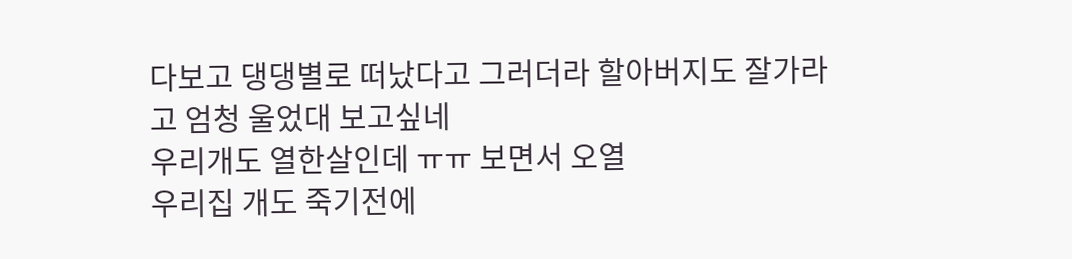다보고 댕댕별로 떠났다고 그러더라 할아버지도 잘가라고 엄청 울었대 보고싶네
우리개도 열한살인데 ㅠㅠ 보면서 오열
우리집 개도 죽기전에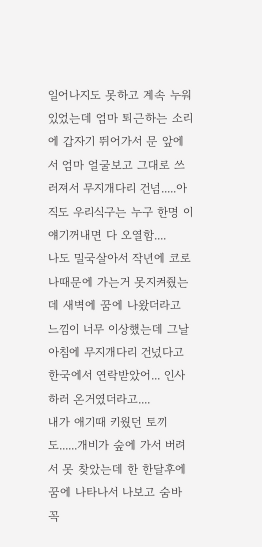일어나지도 못하고 계속 누워있었는데 엄마 퇴근하는 소리에 갑자기 뛰어가서 문 앞에서 엄마 얼굴보고 그대로 쓰러져서 무지개다리 건넘.....아직도 우리식구는 누구 한명 이 얘기꺼내면 다 오열함....
나도 밀국살아서 작년에 코로나때문에 가는거 못지켜줬는데 새벽에 꿈에 나왔더라고 느낌이 너무 이상했는데 그날 아침에 무지개다리 건넜다고 한국에서 연락받았어... 인사하러 온거였더라고....
내가 애기때 키웠던 토끼도......개비가 숲에 가서 버려서 못 찾았는데 한 한달후에 꿈에 나타나서 나보고 숨바꼭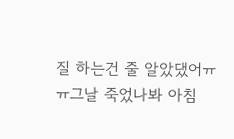질 하는건 줄 알았댔어ㅠㅠ그날 죽었나봐 아침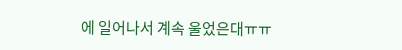에 일어나서 계속 울었은대ㅠㅠ